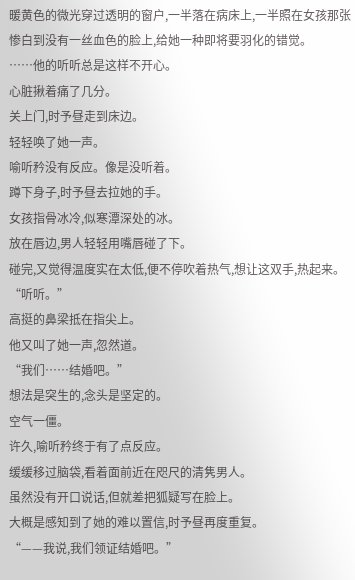暖黄色的微光穿过透明的窗户,一半落在病床上,一半照在女孩那张惨白到没有一丝血色的脸上,给她一种即将要羽化的错觉。
……他的听听总是这样不开心。
心脏揪着痛了几分。
关上门,时予昼走到床边。
轻轻唤了她一声。
喻听矜没有反应。像是没听着。
蹲下身子,时予昼去拉她的手。
女孩指骨冰冷,似寒潭深处的冰。
放在唇边,男人轻轻用嘴唇碰了下。
碰完,又觉得温度实在太低,便不停吹着热气,想让这双手,热起来。
“听听。”
高挺的鼻梁抵在指尖上。
他又叫了她一声,忽然道。
“我们……结婚吧。”
想法是突生的,念头是坚定的。
空气一僵。
许久,喻听矜终于有了点反应。
缓缓移过脑袋,看着面前近在咫尺的清隽男人。
虽然没有开口说话,但就差把狐疑写在脸上。
大概是感知到了她的难以置信,时予昼再度重复。
“——我说,我们领证结婚吧。”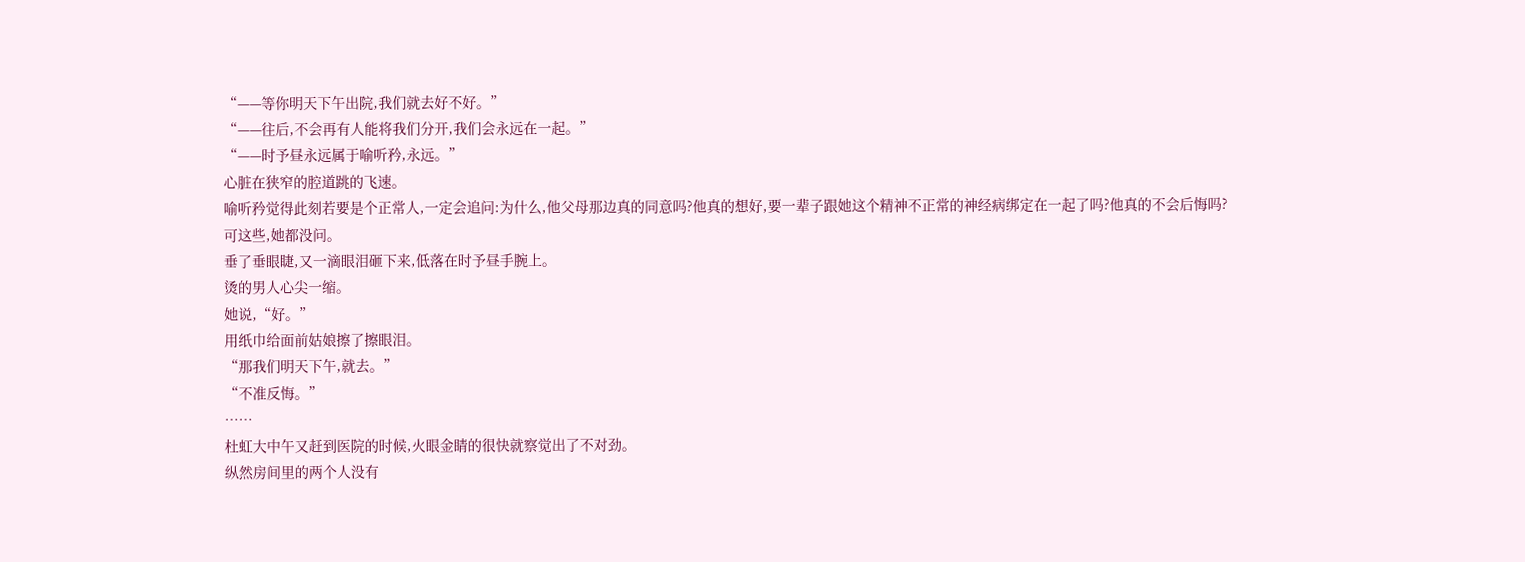“——等你明天下午出院,我们就去好不好。”
“——往后,不会再有人能将我们分开,我们会永远在一起。”
“——时予昼永远属于喻听矜,永远。”
心脏在狭窄的腔道跳的飞速。
喻听矜觉得此刻若要是个正常人,一定会追问:为什么,他父母那边真的同意吗?他真的想好,要一辈子跟她这个精神不正常的神经病绑定在一起了吗?他真的不会后悔吗?
可这些,她都没问。
垂了垂眼睫,又一滴眼泪砸下来,低落在时予昼手腕上。
烫的男人心尖一缩。
她说,“好。”
用纸巾给面前姑娘擦了擦眼泪。
“那我们明天下午,就去。”
“不准反悔。”
……
杜虹大中午又赶到医院的时候,火眼金睛的很快就察觉出了不对劲。
纵然房间里的两个人没有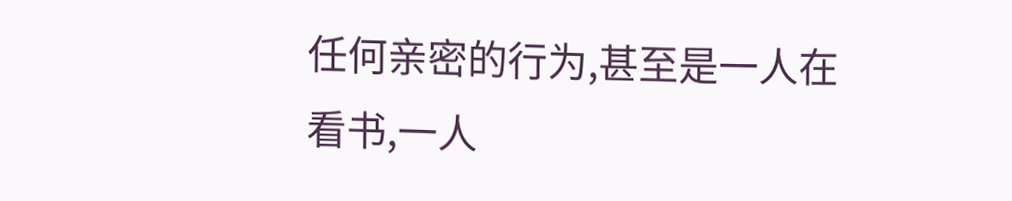任何亲密的行为,甚至是一人在看书,一人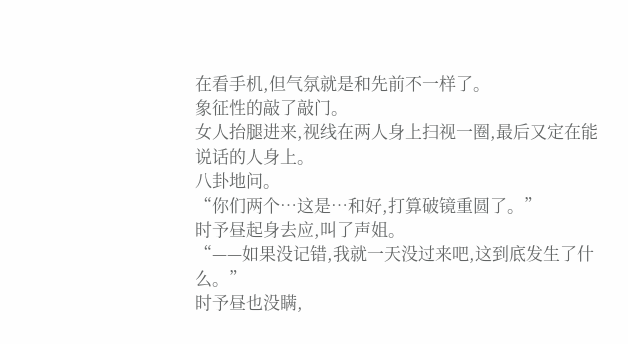在看手机,但气氛就是和先前不一样了。
象征性的敲了敲门。
女人抬腿进来,视线在两人身上扫视一圈,最后又定在能说话的人身上。
八卦地问。
“你们两个…这是…和好,打算破镜重圆了。”
时予昼起身去应,叫了声姐。
“——如果没记错,我就一天没过来吧,这到底发生了什么。”
时予昼也没瞒,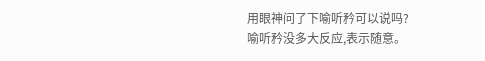用眼神问了下喻听矜可以说吗?
喻听矜没多大反应,表示随意。